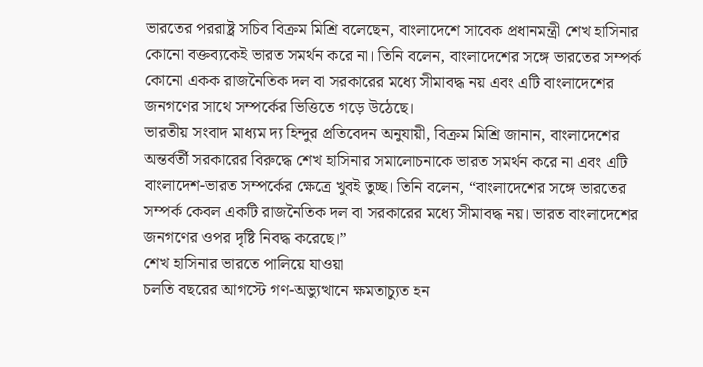ভারতের পররাষ্ট্র সচিব বিক্রম মিশ্রি বলেছেন, বাংলাদেশে সাবেক প্রধানমন্ত্রী শেখ হাসিনার কোনো বক্তব্যকেই ভারত সমর্থন করে না। তিনি বলেন, বাংলাদেশের সঙ্গে ভারতের সম্পর্ক কোনো একক রাজনৈতিক দল বা সরকারের মধ্যে সীমাবদ্ধ নয় এবং এটি বাংলাদেশের জনগণের সাথে সম্পর্কের ভিত্তিতে গড়ে উঠেছে।
ভারতীয় সংবাদ মাধ্যম দ্য হিন্দুর প্রতিবেদন অনুযায়ী, বিক্রম মিশ্রি জানান, বাংলাদেশের অন্তর্বর্তী সরকারের বিরুদ্ধে শেখ হাসিনার সমালোচনাকে ভারত সমর্থন করে না এবং এটি বাংলাদেশ-ভারত সম্পর্কের ক্ষেত্রে খুবই তুচ্ছ। তিনি বলেন, “বাংলাদেশের সঙ্গে ভারতের সম্পর্ক কেবল একটি রাজনৈতিক দল বা সরকারের মধ্যে সীমাবদ্ধ নয়। ভারত বাংলাদেশের জনগণের ওপর দৃষ্টি নিবদ্ধ করেছে।”
শেখ হাসিনার ভারতে পালিয়ে যাওয়া
চলতি বছরের আগস্টে গণ-অভ্যুত্থানে ক্ষমতাচ্যুত হন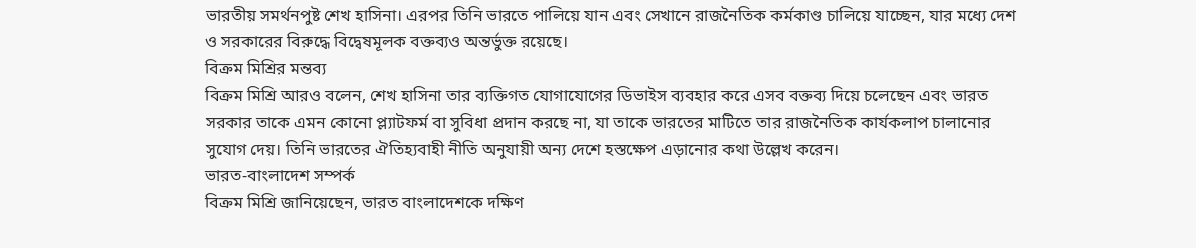ভারতীয় সমর্থনপুষ্ট শেখ হাসিনা। এরপর তিনি ভারতে পালিয়ে যান এবং সেখানে রাজনৈতিক কর্মকাণ্ড চালিয়ে যাচ্ছেন, যার মধ্যে দেশ ও সরকারের বিরুদ্ধে বিদ্বেষমূলক বক্তব্যও অন্তর্ভুক্ত রয়েছে।
বিক্রম মিশ্রির মন্তব্য
বিক্রম মিশ্রি আরও বলেন, শেখ হাসিনা তার ব্যক্তিগত যোগাযোগের ডিভাইস ব্যবহার করে এসব বক্তব্য দিয়ে চলেছেন এবং ভারত সরকার তাকে এমন কোনো প্ল্যাটফর্ম বা সুবিধা প্রদান করছে না, যা তাকে ভারতের মাটিতে তার রাজনৈতিক কার্যকলাপ চালানোর সুযোগ দেয়। তিনি ভারতের ঐতিহ্যবাহী নীতি অনুযায়ী অন্য দেশে হস্তক্ষেপ এড়ানোর কথা উল্লেখ করেন।
ভারত-বাংলাদেশ সম্পর্ক
বিক্রম মিশ্রি জানিয়েছেন, ভারত বাংলাদেশকে দক্ষিণ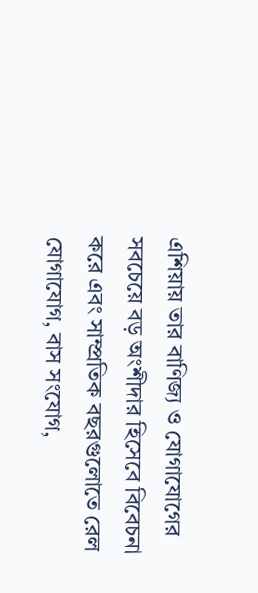এশিয়ায় তার বাণিজ্য ও যোগাযোগের সবচেয়ে বড় অংশীদার হিসেবে বিবেচনা করে এবং সাম্প্রতিক বছরগুলোতে রেল যোগাযোগ, বাস সংযোগ,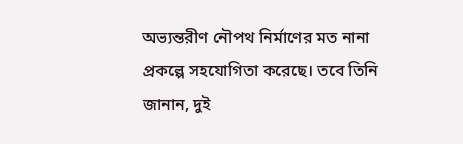অভ্যন্তরীণ নৌপথ নির্মাণের মত নানা প্রকল্পে সহযোগিতা করেছে। তবে তিনি জানান, দুই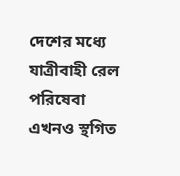দেশের মধ্যে যাত্রীবাহী রেল পরিষেবা এখনও স্থগিত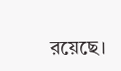রয়েছে।